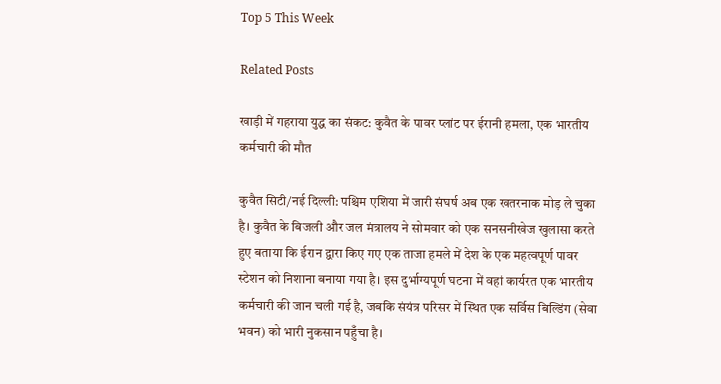Top 5 This Week

Related Posts

खाड़ी में गहराया युद्ध का संकट: कुवैत के पावर प्लांट पर ईरानी हमला, एक भारतीय कर्मचारी की मौत

कुवैत सिटी/नई दिल्ली: पश्चिम एशिया में जारी संघर्ष अब एक खतरनाक मोड़ ले चुका है। कुवैत के बिजली और जल मंत्रालय ने सोमवार को एक सनसनीखेज खुलासा करते हुए बताया कि ईरान द्वारा किए गए एक ताजा हमले में देश के एक महत्वपूर्ण पावर स्टेशन को निशाना बनाया गया है। इस दुर्भाग्यपूर्ण घटना में वहां कार्यरत एक भारतीय कर्मचारी की जान चली गई है, जबकि संयंत्र परिसर में स्थित एक सर्विस बिल्डिंग (सेवा भवन) को भारी नुकसान पहुँचा है।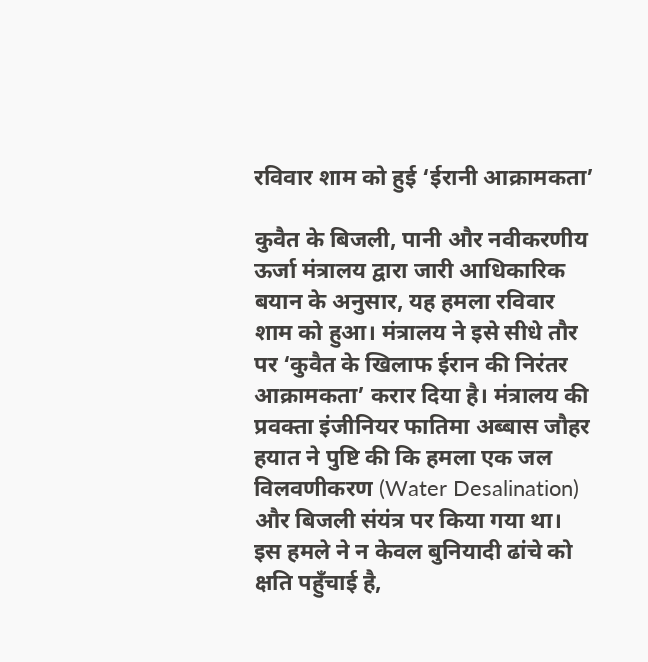रविवार शाम को हुई ‘ईरानी आक्रामकता’

कुवैत के बिजली, पानी और नवीकरणीय ऊर्जा मंत्रालय द्वारा जारी आधिकारिक बयान के अनुसार, यह हमला रविवार शाम को हुआ। मंत्रालय ने इसे सीधे तौर पर ‘कुवैत के खिलाफ ईरान की निरंतर आक्रामकता’ करार दिया है। मंत्रालय की प्रवक्ता इंजीनियर फातिमा अब्बास जौहर हयात ने पुष्टि की कि हमला एक जल विलवणीकरण (Water Desalination) और बिजली संयंत्र पर किया गया था। इस हमले ने न केवल बुनियादी ढांचे को क्षति पहुँचाई है,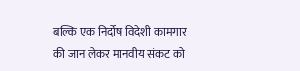बल्कि एक निर्दोष विदेशी कामगार की जान लेकर मानवीय संकट को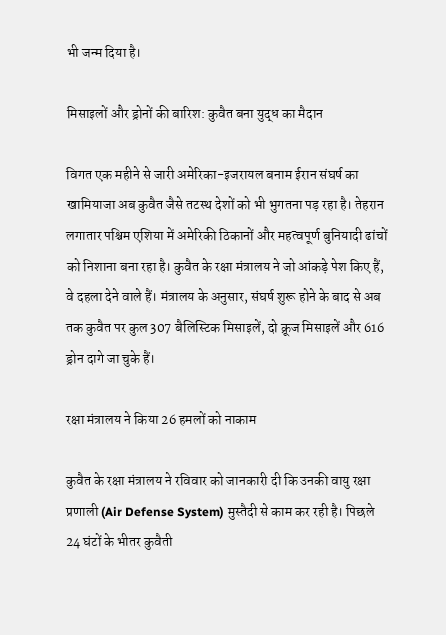भी जन्म दिया है।

मिसाइलों और ड्रोनों की बारिश: कुवैत बना युद्ध का मैदान

विगत एक महीने से जारी अमेरिका-इजरायल बनाम ईरान संघर्ष का खामियाजा अब कुवैत जैसे तटस्थ देशों को भी भुगतना पड़ रहा है। तेहरान लगातार पश्चिम एशिया में अमेरिकी ठिकानों और महत्वपूर्ण बुनियादी ढांचों को निशाना बना रहा है। कुवैत के रक्षा मंत्रालय ने जो आंकड़े पेश किए हैं, वे दहला देने वाले हैं। मंत्रालय के अनुसार, संघर्ष शुरू होने के बाद से अब तक कुवैत पर कुल 307 बैलिस्टिक मिसाइलें, दो क्रूज मिसाइलें और 616 ड्रोन दागे जा चुके हैं।

रक्षा मंत्रालय ने किया 26 हमलों को नाकाम

कुवैत के रक्षा मंत्रालय ने रविवार को जानकारी दी कि उनकी वायु रक्षा प्रणाली (Air Defense System) मुस्तैदी से काम कर रही है। पिछले 24 घंटों के भीतर कुवैती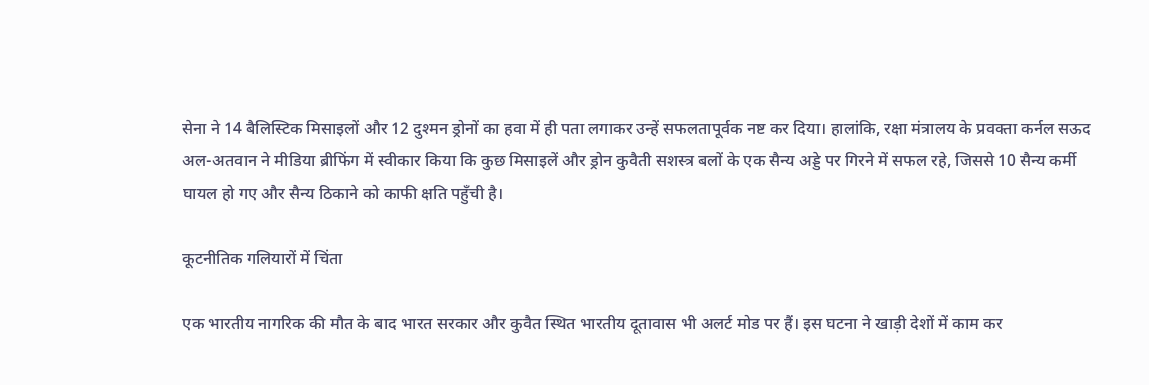सेना ने 14 बैलिस्टिक मिसाइलों और 12 दुश्मन ड्रोनों का हवा में ही पता लगाकर उन्हें सफलतापूर्वक नष्ट कर दिया। हालांकि, रक्षा मंत्रालय के प्रवक्ता कर्नल सऊद अल-अतवान ने मीडिया ब्रीफिंग में स्वीकार किया कि कुछ मिसाइलें और ड्रोन कुवैती सशस्त्र बलों के एक सैन्य अड्डे पर गिरने में सफल रहे, जिससे 10 सैन्य कर्मी घायल हो गए और सैन्य ठिकाने को काफी क्षति पहुँची है।

कूटनीतिक गलियारों में चिंता

एक भारतीय नागरिक की मौत के बाद भारत सरकार और कुवैत स्थित भारतीय दूतावास भी अलर्ट मोड पर हैं। इस घटना ने खाड़ी देशों में काम कर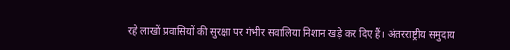रहे लाखों प्रवासियों की सुरक्षा पर गंभीर सवालिया निशान खड़े कर दिए हैं। अंतरराष्ट्रीय समुदाय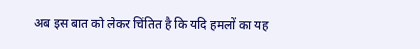अब इस बात को लेकर चिंतित है कि यदि हमलों का यह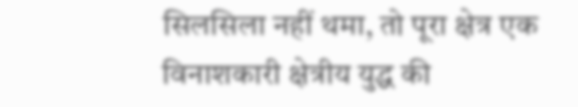सिलसिला नहीं थमा, तो पूरा क्षेत्र एक विनाशकारी क्षेत्रीय युद्ध की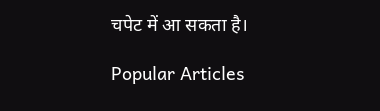चपेट में आ सकता है।

Popular Articles